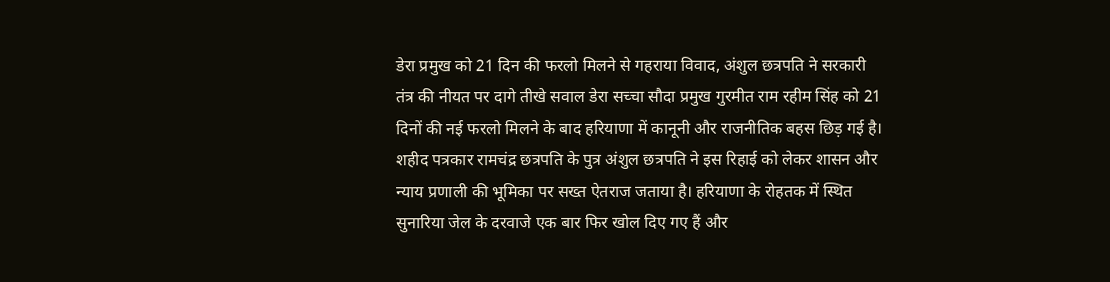डेरा प्रमुख को 21 दिन की फरलो मिलने से गहराया विवाद, अंशुल छत्रपति ने सरकारी तंत्र की नीयत पर दागे तीखे सवाल डेरा सच्चा सौदा प्रमुख गुरमीत राम रहीम सिंह को 21 दिनों की नई फरलो मिलने के बाद हरियाणा में कानूनी और राजनीतिक बहस छिड़ गई है। शहीद पत्रकार रामचंद्र छत्रपति के पुत्र अंशुल छत्रपति ने इस रिहाई को लेकर शासन और न्याय प्रणाली की भूमिका पर सख्त ऐतराज जताया है। हरियाणा के रोहतक में स्थित सुनारिया जेल के दरवाजे एक बार फिर खोल दिए गए हैं और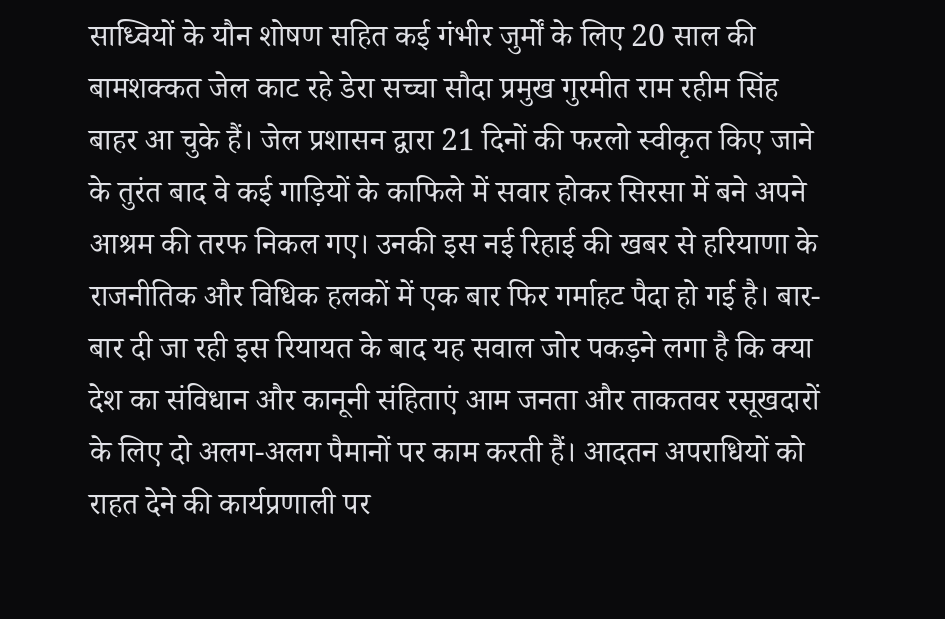साध्वियों के यौन शोषण सहित कई गंभीर जुर्मों के लिए 20 साल की बामशक्कत जेल काट रहे डेरा सच्चा सौदा प्रमुख गुरमीत राम रहीम सिंह बाहर आ चुके हैं। जेल प्रशासन द्वारा 21 दिनों की फरलो स्वीकृत किए जाने के तुरंत बाद वे कई गाड़ियों के काफिले में सवार होकर सिरसा में बने अपने आश्रम की तरफ निकल गए। उनकी इस नई रिहाई की खबर से हरियाणा के राजनीतिक और विधिक हलकों में एक बार फिर गर्माहट पैदा हो गई है। बार-बार दी जा रही इस रियायत के बाद यह सवाल जोर पकड़ने लगा है कि क्या देश का संविधान और कानूनी संहिताएं आम जनता और ताकतवर रसूखदारों के लिए दो अलग-अलग पैमानों पर काम करती हैं। आदतन अपराधियों को राहत देने की कार्यप्रणाली पर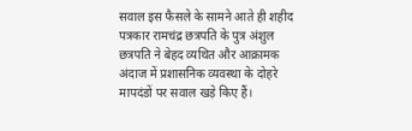सवाल इस फैसले के सामने आते ही शहीद पत्रकार रामचंद्र छत्रपति के पुत्र अंशुल छत्रपति ने बेहद व्यथित और आक्रामक अंदाज में प्रशासनिक व्यवस्था के दोहरे मापदंडों पर सवाल खड़े किए हैं।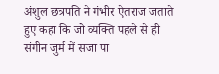अंशुल छत्रपति ने गंभीर ऐतराज जताते हुए कहा कि जो व्यक्ति पहले से ही संगीन जुर्म में सजा पा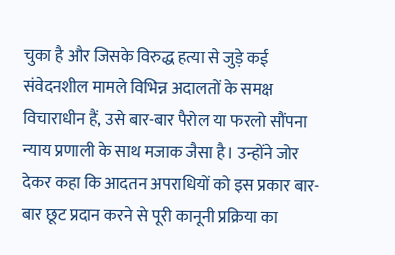चुका है और जिसके विरुद्ध हत्या से जुड़े कई संवेदनशील मामले विभिन्न अदालतों के समक्ष विचाराधीन हैं, उसे बार-बार पैरोल या फरलो सौंपना न्याय प्रणाली के साथ मजाक जैसा है। उन्होंने जोर देकर कहा कि आदतन अपराधियों को इस प्रकार बार-बार छूट प्रदान करने से पूरी कानूनी प्रक्रिया का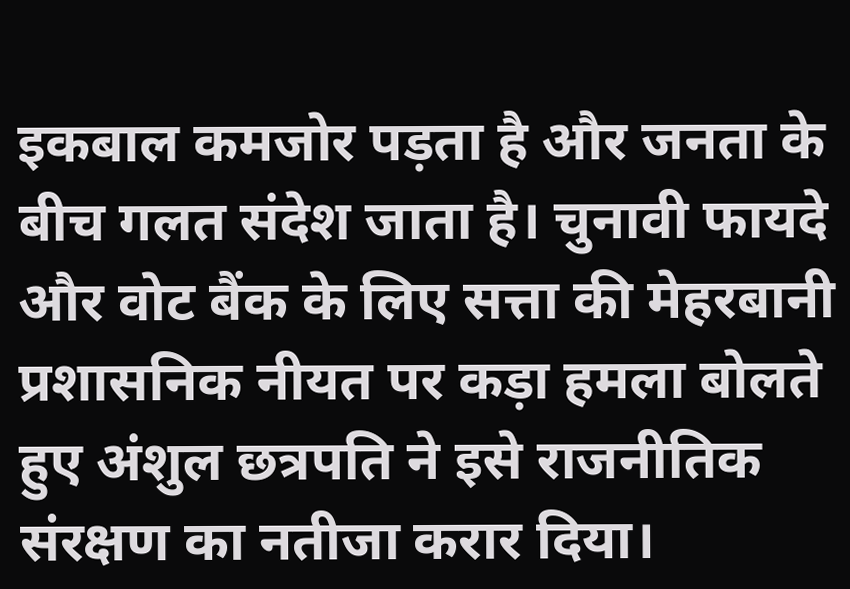इकबाल कमजोर पड़ता है और जनता के बीच गलत संदेश जाता है। चुनावी फायदे और वोट बैंक के लिए सत्ता की मेहरबानी प्रशासनिक नीयत पर कड़ा हमला बोलते हुए अंशुल छत्रपति ने इसे राजनीतिक संरक्षण का नतीजा करार दिया।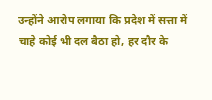उन्होंने आरोप लगाया कि प्रदेश में सत्ता में चाहे कोई भी दल बैठा हो, हर दौर के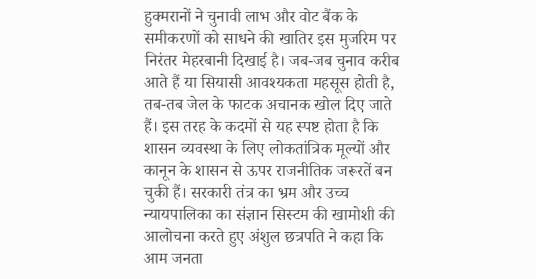हुक्मरानों ने चुनावी लाभ और वोट बैंक के समीकरणों को साधने की खातिर इस मुजरिम पर निरंतर मेहरबानी दिखाई है। जब-जब चुनाव करीब आते हैं या सियासी आवश्यकता महसूस होती है, तब-तब जेल के फाटक अचानक खोल दिए जाते हैं। इस तरह के कदमों से यह स्पष्ट होता है कि शासन व्यवस्था के लिए लोकतांत्रिक मूल्यों और कानून के शासन से ऊपर राजनीतिक जरूरतें बन चुकी हैं। सरकारी तंत्र का भ्रम और उच्च न्यायपालिका का संज्ञान सिस्टम की खामोशी की आलोचना करते हुए अंशुल छत्रपति ने कहा कि आम जनता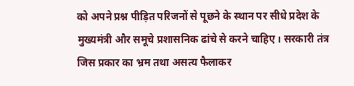को अपने प्रश्न पीड़ित परिजनों से पूछने के स्थान पर सीधे प्रदेश के मुख्यमंत्री और समूचे प्रशासनिक ढांचे से करने चाहिए। सरकारी तंत्र जिस प्रकार का भ्रम तथा असत्य फैलाकर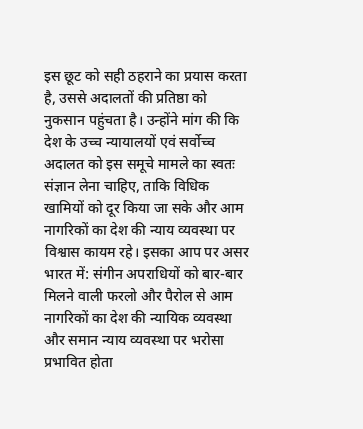इस छूट को सही ठहराने का प्रयास करता है, उससे अदालतों की प्रतिष्ठा को नुकसान पहुंचता है। उन्होंने मांग की कि देश के उच्च न्यायालयों एवं सर्वोच्च अदालत को इस समूचे मामले का स्वतः संज्ञान लेना चाहिए, ताकि विधिक खामियों को दूर किया जा सके और आम नागरिकों का देश की न्याय व्यवस्था पर विश्वास कायम रहे। इसका आप पर असर भारत में: संगीन अपराधियों को बार-बार मिलने वाली फरलो और पैरोल से आम नागरिकों का देश की न्यायिक व्यवस्था और समान न्याय व्यवस्था पर भरोसा प्रभावित होता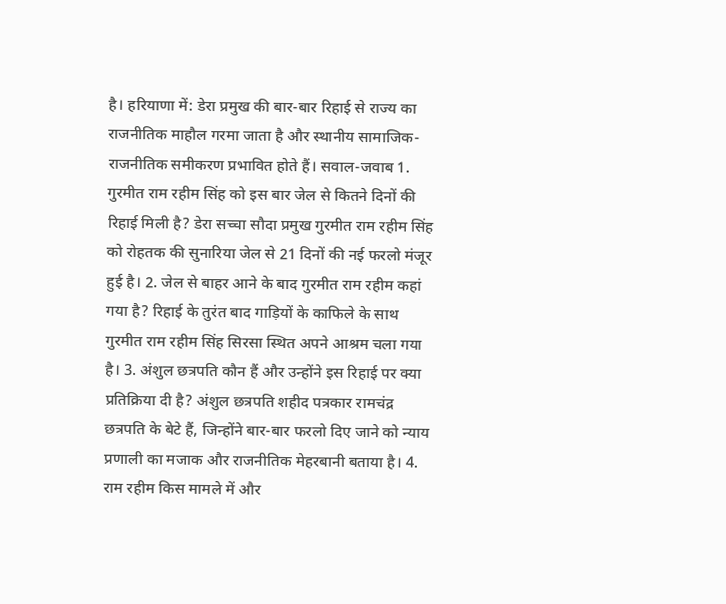है। हरियाणा में: डेरा प्रमुख की बार-बार रिहाई से राज्य का राजनीतिक माहौल गरमा जाता है और स्थानीय सामाजिक-राजनीतिक समीकरण प्रभावित होते हैं। सवाल-जवाब 1. गुरमीत राम रहीम सिंह को इस बार जेल से कितने दिनों की रिहाई मिली है? डेरा सच्चा सौदा प्रमुख गुरमीत राम रहीम सिंह को रोहतक की सुनारिया जेल से 21 दिनों की नई फरलो मंजूर हुई है। 2. जेल से बाहर आने के बाद गुरमीत राम रहीम कहां गया है? रिहाई के तुरंत बाद गाड़ियों के काफिले के साथ गुरमीत राम रहीम सिंह सिरसा स्थित अपने आश्रम चला गया है। 3. अंशुल छत्रपति कौन हैं और उन्होंने इस रिहाई पर क्या प्रतिक्रिया दी है? अंशुल छत्रपति शहीद पत्रकार रामचंद्र छत्रपति के बेटे हैं, जिन्होंने बार-बार फरलो दिए जाने को न्याय प्रणाली का मजाक और राजनीतिक मेहरबानी बताया है। 4. राम रहीम किस मामले में और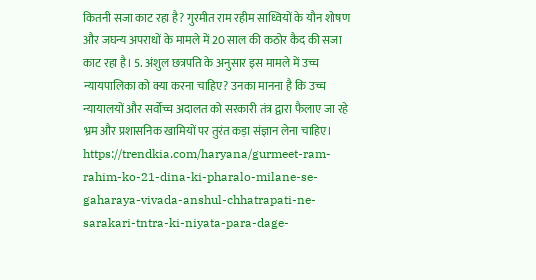कितनी सजा काट रहा है? गुरमीत राम रहीम साध्वियों के यौन शोषण और जघन्य अपराधों के मामले में 20 साल की कठोर कैद की सजा काट रहा है। 5. अंशुल छत्रपति के अनुसार इस मामले में उच्च न्यायपालिका को क्या करना चाहिए? उनका मानना है कि उच्च न्यायालयों और सर्वोच्च अदालत को सरकारी तंत्र द्वारा फैलाए जा रहे भ्रम और प्रशासनिक खामियों पर तुरंत कड़ा संज्ञान लेना चाहिए। https://trendkia.com/haryana/gurmeet-ram-rahim-ko-21-dina-ki-pharalo-milane-se-gaharaya-vivada-anshul-chhatrapati-ne-sarakari-tntra-ki-niyata-para-dage-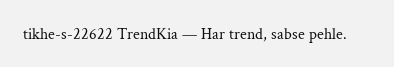tikhe-s-22622 TrendKia — Har trend, sabse pehle.